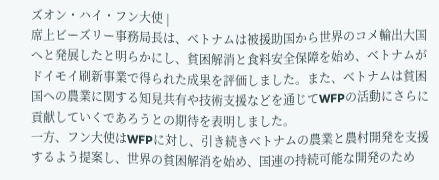ズオン・ハイ・フン大使 |
席上ビーズリー事務局長は、ベトナムは被援助国から世界のコメ輸出大国へと発展したと明らかにし、貧困解消と食料安全保障を始め、ベトナムがドイモイ刷新事業で得られた成果を評価しました。また、ベトナムは貧困国への農業に関する知見共有や技術支援などを通じてWFPの活動にさらに貢献していくであろうとの期待を表明しました。
一方、フン大使はWFPに対し、引き続きベトナムの農業と農村開発を支援するよう提案し、世界の貧困解消を始め、国連の持続可能な開発のため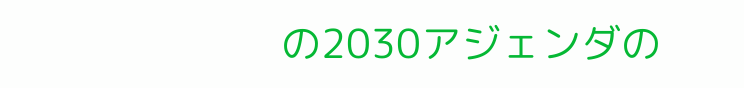の2030アジェンダの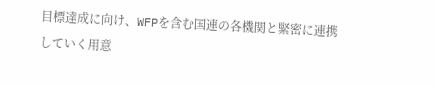目標達成に向け、WFPを含む国連の各機関と緊密に連携していく用意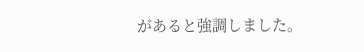があると強調しました。